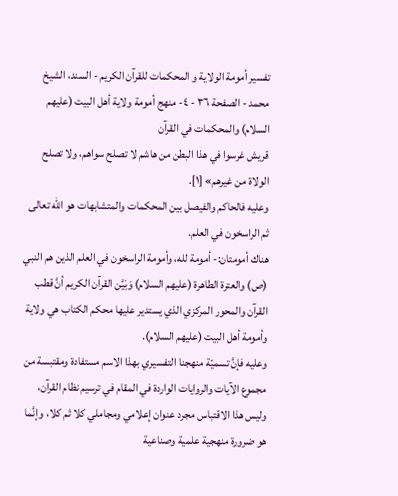تفسير أمومة الولاية و المحكمات للقرآن الكريم - السند، الشيخ محمد - الصفحة ٣٦ - ٤- منهج أمومة ولاية أهل البيت (عليهم السلام) والمحكمات في القرآن
قريش غرسوا في هذا البطن من هاشم لا تصلح سواهم، ولا تصلح الولاة من غيرهم» [١].
وعليه فالحاكم والفيصل بين المحكمات والمتشابهات هو الله تعالى ثم الراسخون في العلم.
هناك أمومتان:- أمومة لله، وأمومة الراسخون في العلم الذين هم النبي (ص) والعترة الطاهرة (عليهم السلام) وَبَيَّن القرآن الكريم أنَّ قطب القرآن والمحور المركزي الذي يستدير عليها محكم الكتاب هي ولاية وأمومة أهل البيت (عليهم السلام).
وعليه فإنَّ تسميّة منهجنا التفسيري بهذا الاسم مستفادة ومقتبسة من مجموع الآيات والروايات الواردة في المقام في ترسيم نظام القرآن، وليس هذا الاقتباس مجرد عنوان إعلامي ومجاملي كلا ثم كلا، وإنَّما هو ضرورة منهجية علمية وصناعية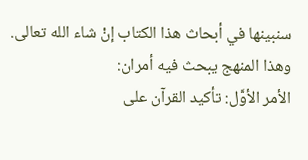سنبينها في أبحاث هذا الكتاب إنْ شاء الله تعالى.
وهذا المنهج يبحث فيه أمران:
الأمر الأوَّل: تأكيد القرآن على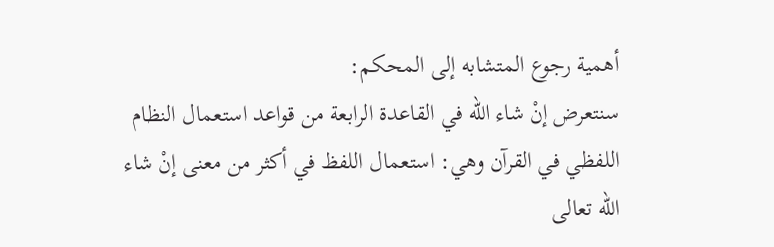أهمية رجوع المتشابه إلى المحكم:
سنتعرض إنْ شاء الله في القاعدة الرابعة من قواعد استعمال النظام اللفظي في القرآن وهي: استعمال اللفظ في أكثر من معنى إنْ شاء الله تعالى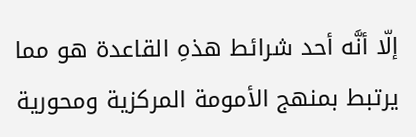إلّا أنَّه أحد شرائط هذهِ القاعدة هو مما يرتبط بمنهج الأمومة المركزية ومحورية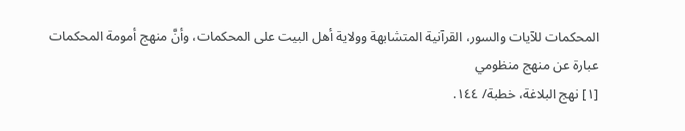المحكمات للآيات والسور، القرآنية المتشابهة وولاية أهل البيت على المحكمات، وأنَّ منهج أمومة المحكمات عبارة عن منهج منظومي
[١] نهج البلاغة، خطبة/ ١٤٤.